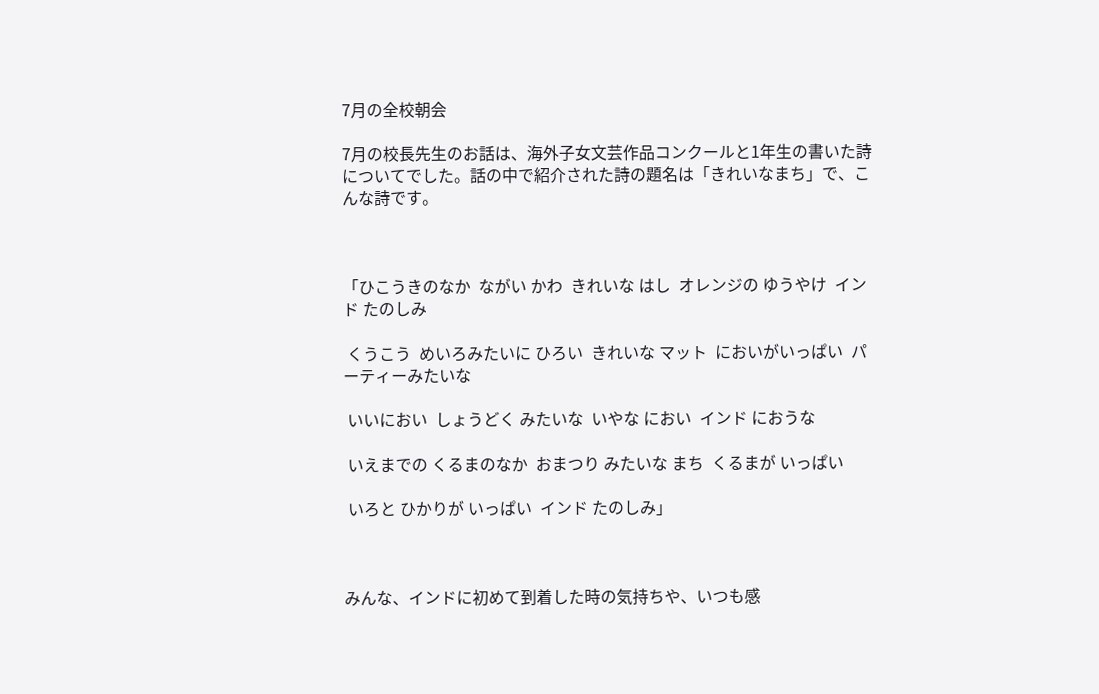7月の全校朝会

7月の校長先生のお話は、海外子女文芸作品コンクールと1年生の書いた詩についてでした。話の中で紹介された詩の題名は「きれいなまち」で、こんな詩です。



「ひこうきのなか  ながい かわ  きれいな はし  オレンジの ゆうやけ  インド たのしみ

 くうこう  めいろみたいに ひろい  きれいな マット  においがいっぱい  パーティーみたいな

 いいにおい  しょうどく みたいな  いやな におい  インド におうな

 いえまでの くるまのなか  おまつり みたいな まち  くるまが いっぱい

 いろと ひかりが いっぱい  インド たのしみ」



みんな、インドに初めて到着した時の気持ちや、いつも感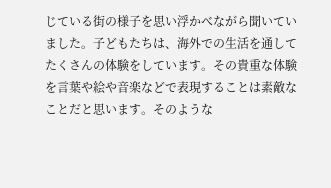じている街の様子を思い浮かべながら聞いていました。子どもたちは、海外での生活を通してたくさんの体験をしています。その貴重な体験を言葉や絵や音楽などで表現することは素敵なことだと思います。そのような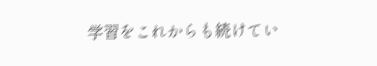学習をこれからも続けてい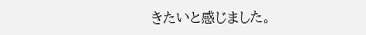きたいと感じました。